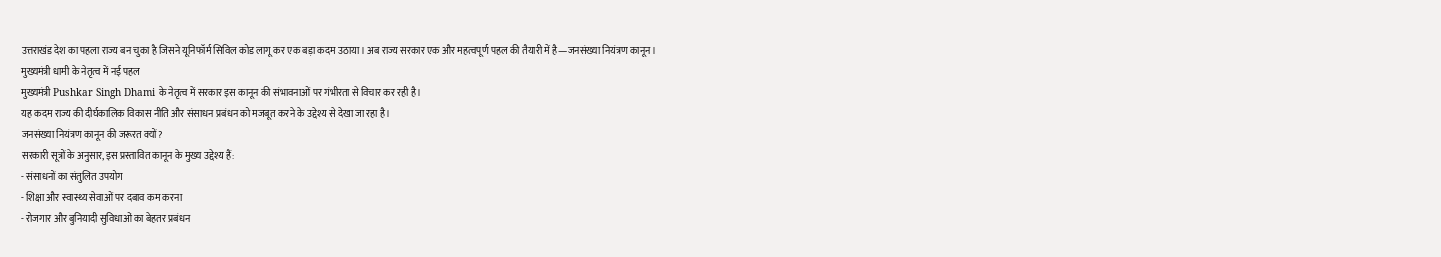उत्तराखंड देश का पहला राज्य बन चुका है जिसने यूनिफॉर्म सिविल कोड लागू कर एक बड़ा कदम उठाया। अब राज्य सरकार एक और महत्वपूर्ण पहल की तैयारी में है—जनसंख्या नियंत्रण कानून।
मुख्यमंत्री धामी के नेतृत्व में नई पहल
मुख्यमंत्री Pushkar Singh Dhami के नेतृत्व में सरकार इस कानून की संभावनाओं पर गंभीरता से विचार कर रही है।
यह कदम राज्य की दीर्घकालिक विकास नीति और संसाधन प्रबंधन को मजबूत करने के उद्देश्य से देखा जा रहा है।
जनसंख्या नियंत्रण कानून की जरूरत क्यों?
सरकारी सूत्रों के अनुसार, इस प्रस्तावित कानून के मुख्य उद्देश्य हैं:
- संसाधनों का संतुलित उपयोग
- शिक्षा और स्वास्थ्य सेवाओं पर दबाव कम करना
- रोजगार और बुनियादी सुविधाओं का बेहतर प्रबंधन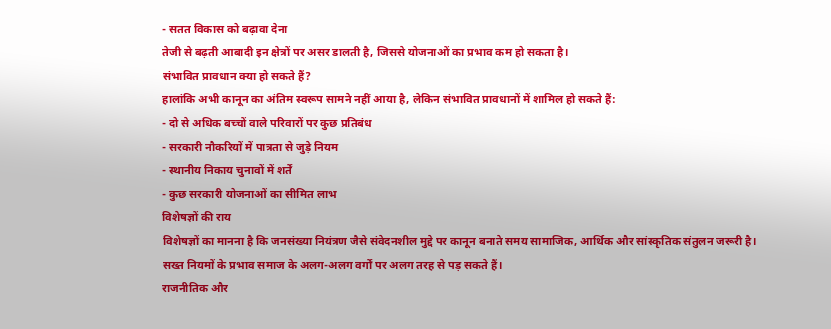- सतत विकास को बढ़ावा देना
तेजी से बढ़ती आबादी इन क्षेत्रों पर असर डालती है, जिससे योजनाओं का प्रभाव कम हो सकता है।
संभावित प्रावधान क्या हो सकते हैं?
हालांकि अभी कानून का अंतिम स्वरूप सामने नहीं आया है, लेकिन संभावित प्रावधानों में शामिल हो सकते हैं:
- दो से अधिक बच्चों वाले परिवारों पर कुछ प्रतिबंध
- सरकारी नौकरियों में पात्रता से जुड़े नियम
- स्थानीय निकाय चुनावों में शर्तें
- कुछ सरकारी योजनाओं का सीमित लाभ
विशेषज्ञों की राय
विशेषज्ञों का मानना है कि जनसंख्या नियंत्रण जैसे संवेदनशील मुद्दे पर कानून बनाते समय सामाजिक, आर्थिक और सांस्कृतिक संतुलन जरूरी है।
सख्त नियमों के प्रभाव समाज के अलग-अलग वर्गों पर अलग तरह से पड़ सकते हैं।
राजनीतिक और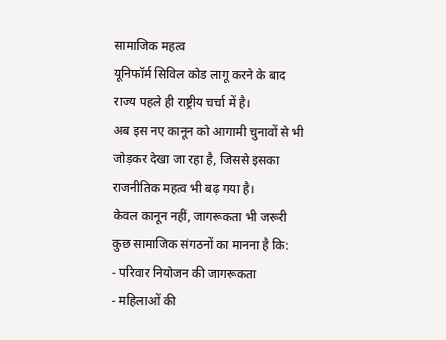सामाजिक महत्व
यूनिफॉर्म सिविल कोड लागू करने के बाद राज्य पहले ही राष्ट्रीय चर्चा में है।
अब इस नए कानून को आगामी चुनावों से भी जोड़कर देखा जा रहा है, जिससे इसका राजनीतिक महत्व भी बढ़ गया है।
केवल कानून नहीं, जागरूकता भी जरूरी
कुछ सामाजिक संगठनों का मानना है कि:
- परिवार नियोजन की जागरूकता
- महिलाओं की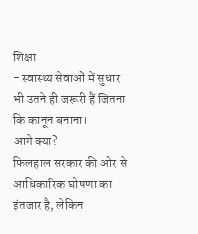शिक्षा
- स्वास्थ्य सेवाओं में सुधार
भी उतने ही जरूरी हैं जितना कि कानून बनाना।
आगे क्या?
फिलहाल सरकार की ओर से आधिकारिक घोषणा का इंतजार है, लेकिन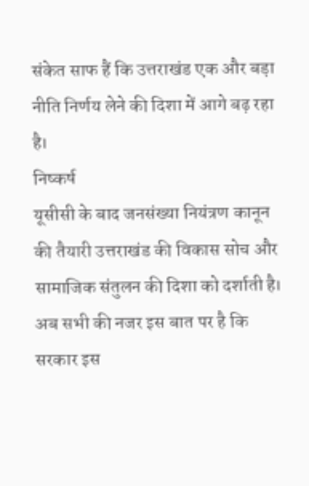संकेत साफ हैं कि उत्तराखंड एक और बड़ा नीति निर्णय लेने की दिशा में आगे बढ़ रहा है।
निष्कर्ष
यूसीसी के बाद जनसंख्या नियंत्रण कानून की तैयारी उत्तराखंड की विकास सोच और सामाजिक संतुलन की दिशा को दर्शाती है।
अब सभी की नजर इस बात पर है कि सरकार इस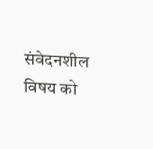संवेदनशील विषय को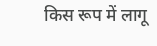किस रूप में लागू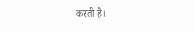करती है।